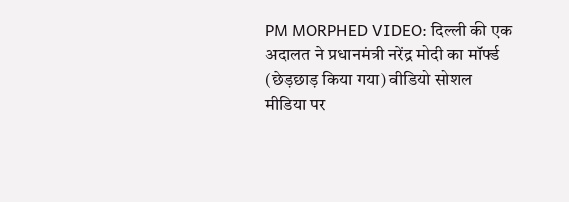PM MORPHED VIDEO: दिल्ली की एक अदालत ने प्रधानमंत्री नरेंद्र मोदी का मॉर्फ्ड (छेड़छाड़ किया गया) वीडियो सोशल मीडिया पर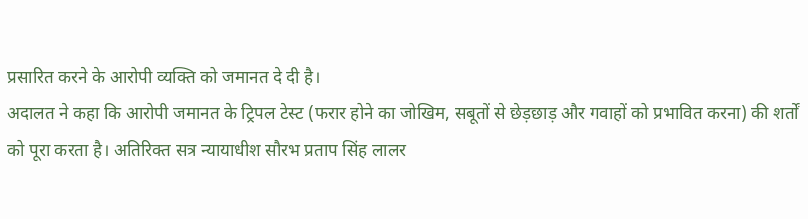प्रसारित करने के आरोपी व्यक्ति को जमानत दे दी है।
अदालत ने कहा कि आरोपी जमानत के ट्रिपल टेस्ट (फरार होने का जोखिम, सबूतों से छेड़छाड़ और गवाहों को प्रभावित करना) की शर्तों को पूरा करता है। अतिरिक्त सत्र न्यायाधीश सौरभ प्रताप सिंह लालर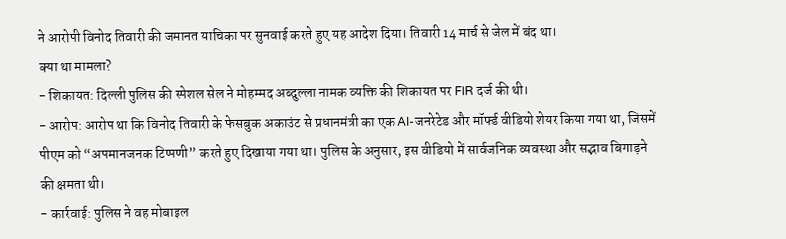ने आरोपी विनोद तिवारी की जमानत याचिका पर सुनवाई करते हुए यह आदेश दिया। तिवारी 14 मार्च से जेल में बंद था।
क्या था मामला?
- शिकायत: दिल्ली पुलिस की स्पेशल सेल ने मोहम्मद अब्दुल्ला नामक व्यक्ति की शिकायत पर FIR दर्ज की थी।
- आरोप: आरोप था कि विनोद तिवारी के फेसबुक अकाउंट से प्रधानमंत्री का एक AI-जनरेटेड और मॉर्फ्ड वीडियो शेयर किया गया था, जिसमें पीएम को “अपमानजनक टिप्पणी” करते हुए दिखाया गया था। पुलिस के अनुसार, इस वीडियो में सार्वजनिक व्यवस्था और सद्भाव बिगाड़ने की क्षमता थी।
- कार्रवाई: पुलिस ने वह मोबाइल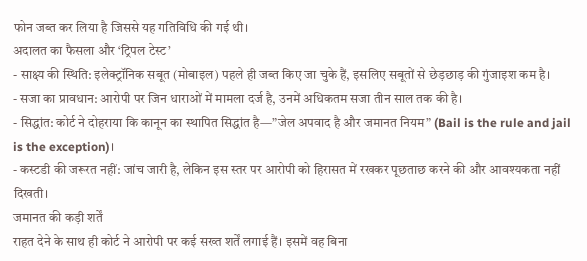फोन जब्त कर लिया है जिससे यह गतिविधि की गई थी।
अदालत का फैसला और ‘ट्रिपल टेस्ट’
- साक्ष्य की स्थिति: इलेक्ट्रॉनिक सबूत (मोबाइल) पहले ही जब्त किए जा चुके हैं, इसलिए सबूतों से छेड़छाड़ की गुंजाइश कम है।
- सजा का प्रावधान: आरोपी पर जिन धाराओं में मामला दर्ज है, उनमें अधिकतम सजा तीन साल तक की है।
- सिद्धांत: कोर्ट ने दोहराया कि कानून का स्थापित सिद्धांत है—”जेल अपवाद है और जमानत नियम” (Bail is the rule and jail is the exception)।
- कस्टडी की जरूरत नहीं: जांच जारी है, लेकिन इस स्तर पर आरोपी को हिरासत में रखकर पूछताछ करने की और आवश्यकता नहीं दिखती।
जमानत की कड़ी शर्तें
राहत देने के साथ ही कोर्ट ने आरोपी पर कई सख्त शर्तें लगाई हैं। इसमें वह बिना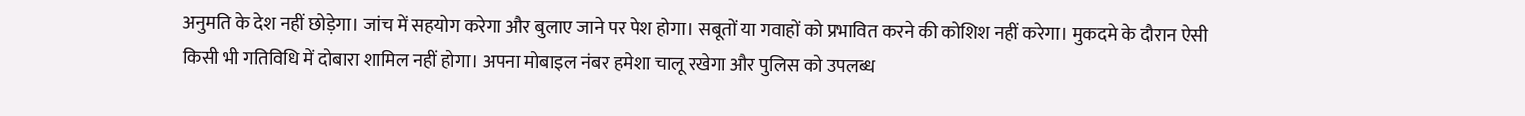अनुमति के देश नहीं छोड़ेगा। जांच में सहयोग करेगा और बुलाए जाने पर पेश होगा। सबूतों या गवाहों को प्रभावित करने की कोशिश नहीं करेगा। मुकदमे के दौरान ऐसी किसी भी गतिविधि में दोबारा शामिल नहीं होगा। अपना मोबाइल नंबर हमेशा चालू रखेगा और पुलिस को उपलब्ध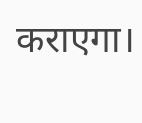कराएगा।